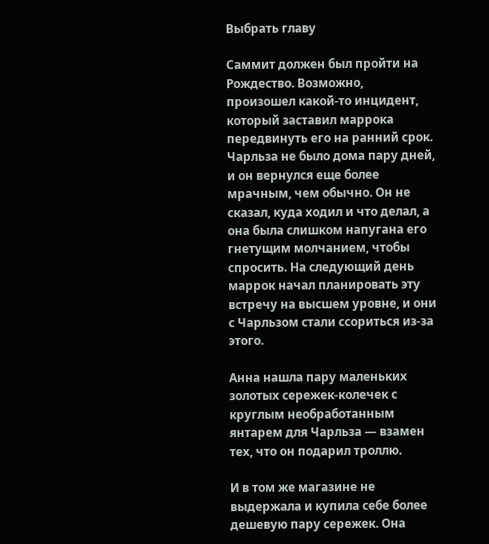Выбрать главу

Саммит должен был пройти на Рождество. Возможно, произошел какой-то инцидент, который заставил маррока передвинуть его на ранний срок. Чарльза не было дома пару дней, и он вернулся еще более мрачным, чем обычно. Он не сказал, куда ходил и что делал, а она была слишком напугана его гнетущим молчанием, чтобы спросить. На следующий день маррок начал планировать эту встречу на высшем уровне, и они с Чарльзом стали ссориться из-за этого.

Анна нашла пару маленьких золотых сережек-колечек с круглым необработанным янтарем для Чарльза — взамен тех, что он подарил троллю.

И в том же магазине не выдержала и купила себе более дешевую пару сережек. Она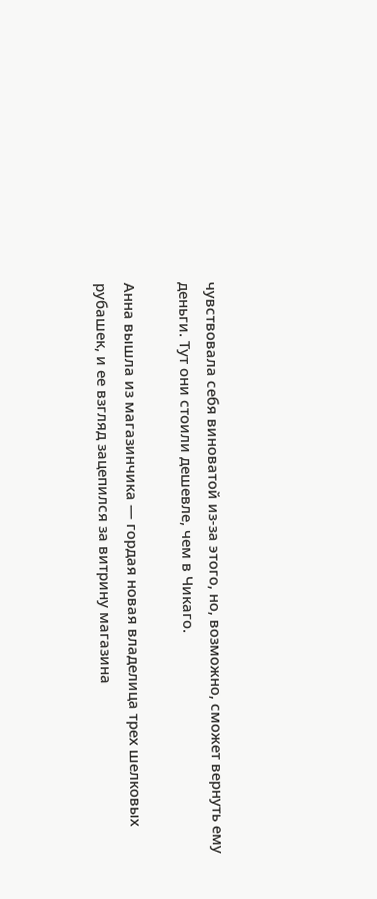чувствовала себя виноватой из-за этого, но, возможно, сможет вернуть ему деньги. Тут они стоили дешевле, чем в Чикаго.

Анна вышла из магазинчика — гордая новая владелица трех шелковых рубашек, и ее взгляд зацепился за витрину магазина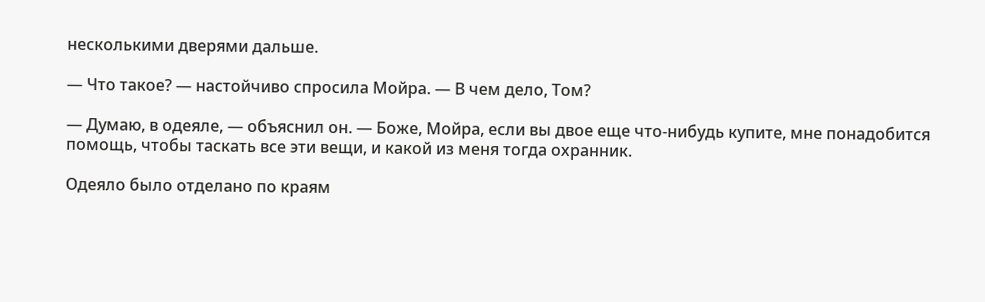несколькими дверями дальше.

— Что такое? — настойчиво спросила Мойра. — В чем дело, Том?

— Думаю, в одеяле, — объяснил он. — Боже, Мойра, если вы двое еще что-нибудь купите, мне понадобится помощь, чтобы таскать все эти вещи, и какой из меня тогда охранник.

Одеяло было отделано по краям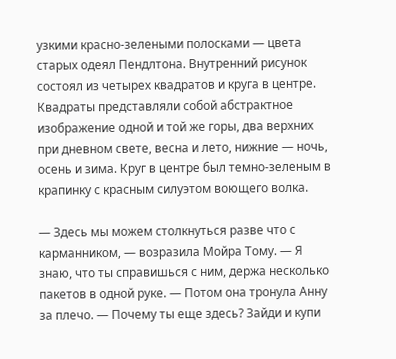узкими красно-зелеными полосками — цвета старых одеял Пендлтона. Внутренний рисунок состоял из четырех квадратов и круга в центре. Квадраты представляли собой абстрактное изображение одной и той же горы, два верхних при дневном свете, весна и лето, нижние — ночь, осень и зима. Круг в центре был темно-зеленым в крапинку с красным силуэтом воющего волка.

— Здесь мы можем столкнуться разве что с карманником, — возразила Мойра Тому. — Я знаю, что ты справишься с ним, держа несколько пакетов в одной руке. — Потом она тронула Анну за плечо. — Почему ты еще здесь? Зайди и купи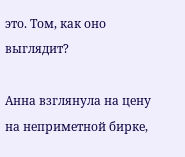это. Том, как оно выглядит?

Анна взглянула на цену на неприметной бирке,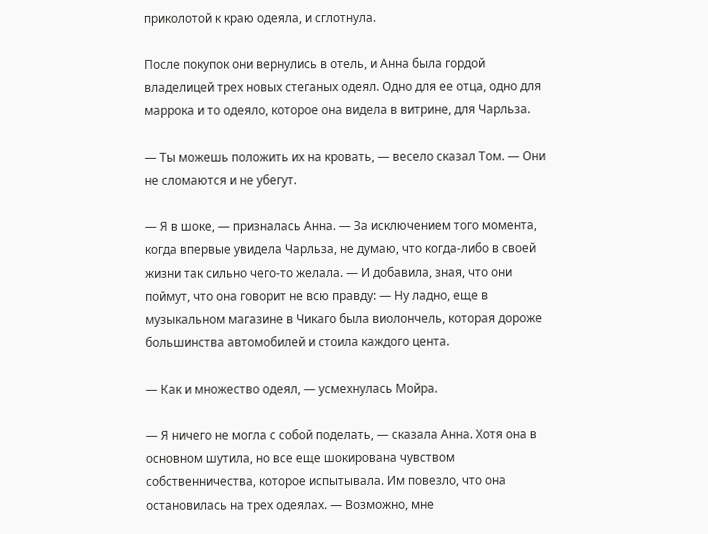приколотой к краю одеяла, и сглотнула.

После покупок они вернулись в отель, и Анна была гордой владелицей трех новых стеганых одеял. Одно для ее отца, одно для маррока и то одеяло, которое она видела в витрине, для Чарльза.

— Ты можешь положить их на кровать, — весело сказал Том. — Они не сломаются и не убегут.

— Я в шоке, — призналась Анна. — За исключением того момента, когда впервые увидела Чарльза, не думаю, что когда-либо в своей жизни так сильно чего-то желала. — И добавила, зная, что они поймут, что она говорит не всю правду: — Ну ладно, еще в музыкальном магазине в Чикаго была виолончель, которая дороже большинства автомобилей и стоила каждого цента.

— Как и множество одеял, — усмехнулась Мойра.

— Я ничего не могла с собой поделать, — сказала Анна. Хотя она в основном шутила, но все еще шокирована чувством собственничества, которое испытывала. Им повезло, что она остановилась на трех одеялах. — Возможно, мне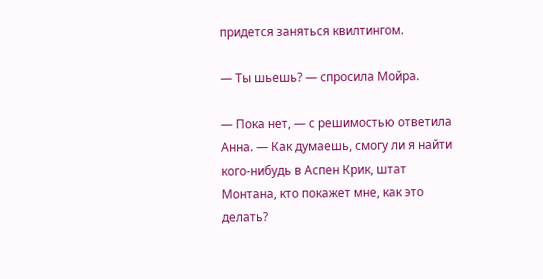придется заняться квилтингом.

— Ты шьешь? — спросила Мойра.

— Пока нет, — с решимостью ответила Анна. — Как думаешь, смогу ли я найти кого-нибудь в Аспен Крик, штат Монтана, кто покажет мне, как это делать?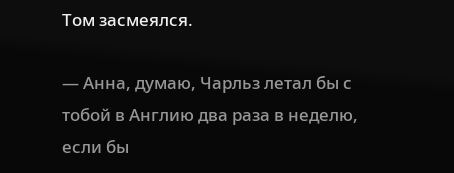Том засмеялся.

— Анна, думаю, Чарльз летал бы с тобой в Англию два раза в неделю, если бы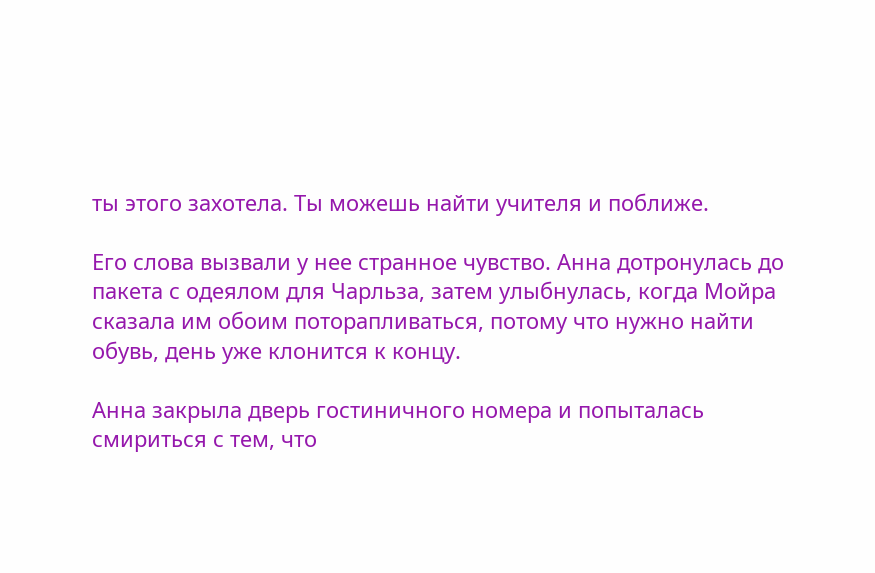ты этого захотела. Ты можешь найти учителя и поближе.

Его слова вызвали у нее странное чувство. Анна дотронулась до пакета с одеялом для Чарльза, затем улыбнулась, когда Мойра сказала им обоим поторапливаться, потому что нужно найти обувь, день уже клонится к концу.

Анна закрыла дверь гостиничного номера и попыталась смириться с тем, что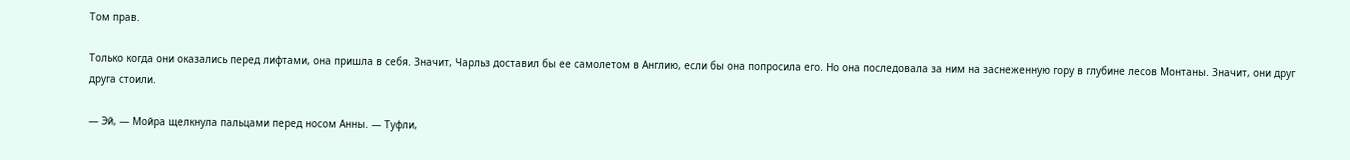Том прав.

Только когда они оказались перед лифтами, она пришла в себя. Значит, Чарльз доставил бы ее самолетом в Англию, если бы она попросила его. Но она последовала за ним на заснеженную гору в глубине лесов Монтаны. Значит, они друг друга стоили.

— Эй, — Мойра щелкнула пальцами перед носом Анны. — Туфли,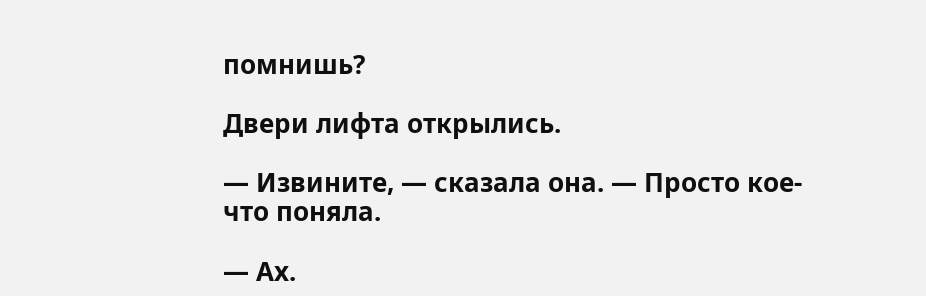помнишь?

Двери лифта открылись.

— Извините, — сказала она. — Просто кое-что поняла.

— Ах.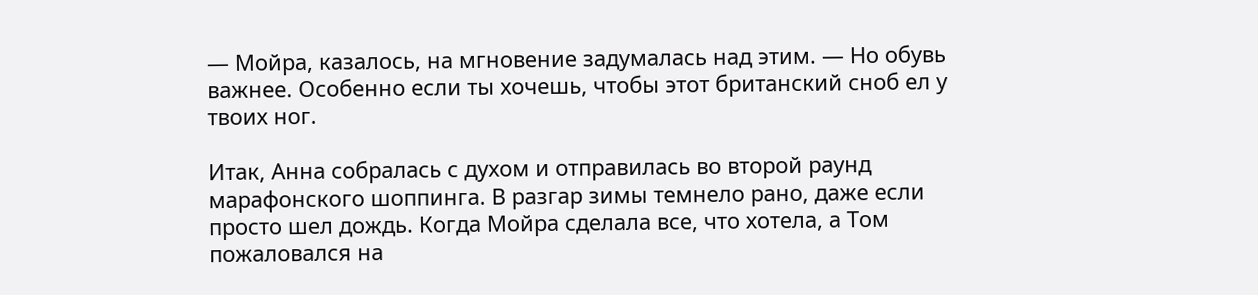— Мойра, казалось, на мгновение задумалась над этим. — Но обувь важнее. Особенно если ты хочешь, чтобы этот британский сноб ел у твоих ног.

Итак, Анна собралась с духом и отправилась во второй раунд марафонского шоппинга. В разгар зимы темнело рано, даже если просто шел дождь. Когда Мойра сделала все, что хотела, а Том пожаловался на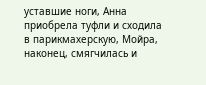уставшие ноги, Анна приобрела туфли и сходила в парикмахерскую, Мойра, наконец, смягчилась и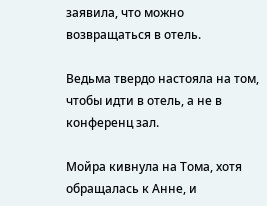заявила, что можно возвращаться в отель.

Ведьма твердо настояла на том, чтобы идти в отель, а не в конференц зал.

Мойра кивнула на Тома, хотя обращалась к Анне, и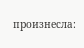произнесла: